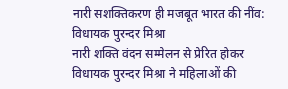नारी सशक्तिकरण ही मजबूत भारत की नींव: विधायक पुरन्दर मिश्रा
नारी शक्ति वंदन सम्मेलन से प्रेरित होकर विधायक पुरन्दर मिश्रा ने महिलाओं की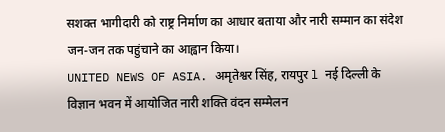सशक्त भागीदारी को राष्ट्र निर्माण का आधार बताया और नारी सम्मान का संदेश जन-जन तक पहुंचाने का आह्वान किया।
UNITED NEWS OF ASIA. अमृतेश्वर सिंह, रायपुर l नई दिल्ली के विज्ञान भवन में आयोजित नारी शक्ति वंदन सम्मेलन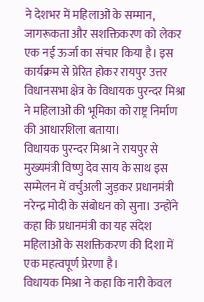ने देशभर में महिलाओं के सम्मान, जागरूकता और सशक्तिकरण को लेकर एक नई ऊर्जा का संचार किया है। इस कार्यक्रम से प्रेरित होकर रायपुर उत्तर विधानसभा क्षेत्र के विधायक पुरन्दर मिश्रा ने महिलाओं की भूमिका को राष्ट्र निर्माण की आधारशिला बताया।
विधायक पुरन्दर मिश्रा ने रायपुर से मुख्यमंत्री विष्णु देव साय के साथ इस सम्मेलन में वर्चुअली जुड़कर प्रधानमंत्री नरेन्द्र मोदी के संबोधन को सुना। उन्होंने कहा कि प्रधानमंत्री का यह संदेश महिलाओं के सशक्तिकरण की दिशा में एक महत्वपूर्ण प्रेरणा है।
विधायक मिश्रा ने कहा कि नारी केवल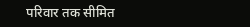परिवार तक सीमित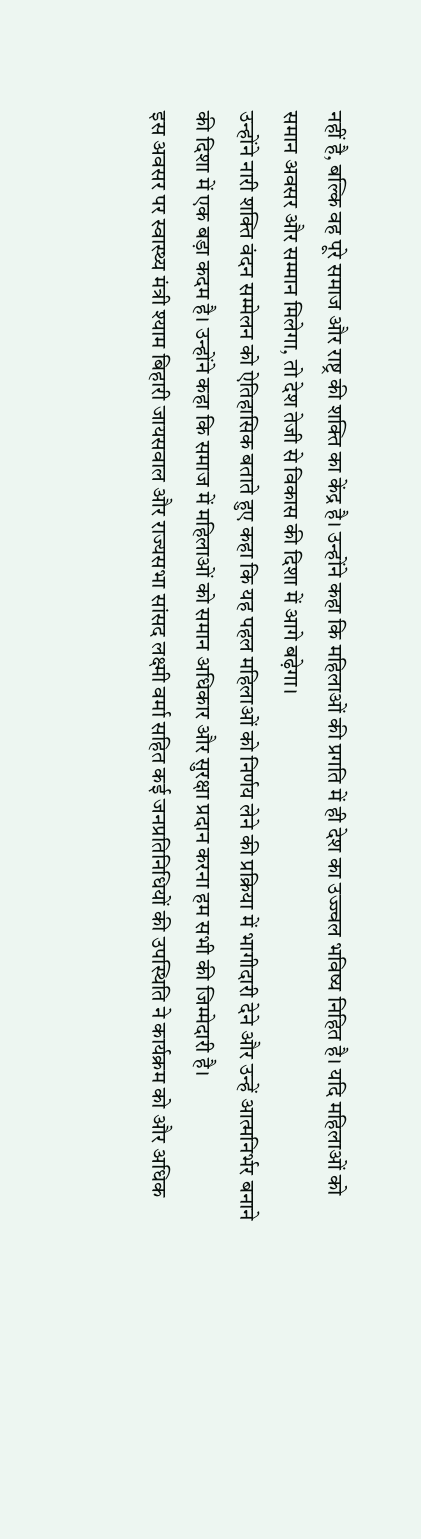नहीं है, बल्कि वह पूरे समाज और राष्ट्र की शक्ति का केंद्र है। उन्होंने कहा कि महिलाओं की प्रगति में ही देश का उज्ज्वल भविष्य निहित है। यदि महिलाओं को समान अवसर और सम्मान मिलेगा, तो देश तेजी से विकास की दिशा में आगे बढ़ेगा।
उन्होंने नारी शक्ति वंदन सम्मेलन को ऐतिहासिक बताते हुए कहा कि यह पहल महिलाओं को निर्णय लेने की प्रक्रिया में भागीदारी देने और उन्हें आत्मनिर्भर बनाने की दिशा में एक बड़ा कदम है। उन्होंने कहा कि समाज में महिलाओं को समान अधिकार और सुरक्षा प्रदान करना हम सभी की जिम्मेदारी है।
इस अवसर पर स्वास्थ्य मंत्री श्याम बिहारी जायसवाल और राज्यसभा सांसद लक्ष्मी वर्मा सहित कई जनप्रतिनिधियों की उपस्थिति ने कार्यक्रम को और अधिक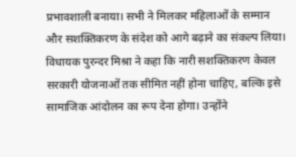प्रभावशाली बनाया। सभी ने मिलकर महिलाओं के सम्मान और सशक्तिकरण के संदेश को आगे बढ़ाने का संकल्प लिया।
विधायक पुरन्दर मिश्रा ने कहा कि नारी सशक्तिकरण केवल सरकारी योजनाओं तक सीमित नहीं होना चाहिए, बल्कि इसे सामाजिक आंदोलन का रूप देना होगा। उन्होंने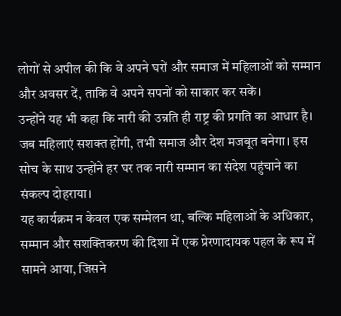लोगों से अपील की कि वे अपने घरों और समाज में महिलाओं को सम्मान और अवसर दें, ताकि वे अपने सपनों को साकार कर सकें।
उन्होंने यह भी कहा कि नारी की उन्नति ही राष्ट्र की प्रगति का आधार है। जब महिलाएं सशक्त होंगी, तभी समाज और देश मजबूत बनेगा। इस सोच के साथ उन्होंने हर घर तक नारी सम्मान का संदेश पहुंचाने का संकल्प दोहराया।
यह कार्यक्रम न केवल एक सम्मेलन था, बल्कि महिलाओं के अधिकार, सम्मान और सशक्तिकरण की दिशा में एक प्रेरणादायक पहल के रूप में सामने आया, जिसने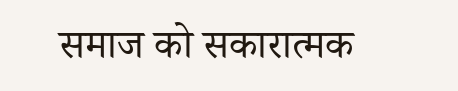समाज को सकारात्मक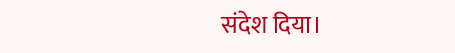संदेश दिया।